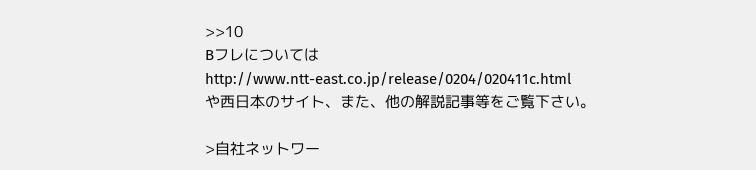>>10
Bフレについては
http://www.ntt-east.co.jp/release/0204/020411c.html
や西日本のサイト、また、他の解説記事等をご覧下さい。

>自社ネットワー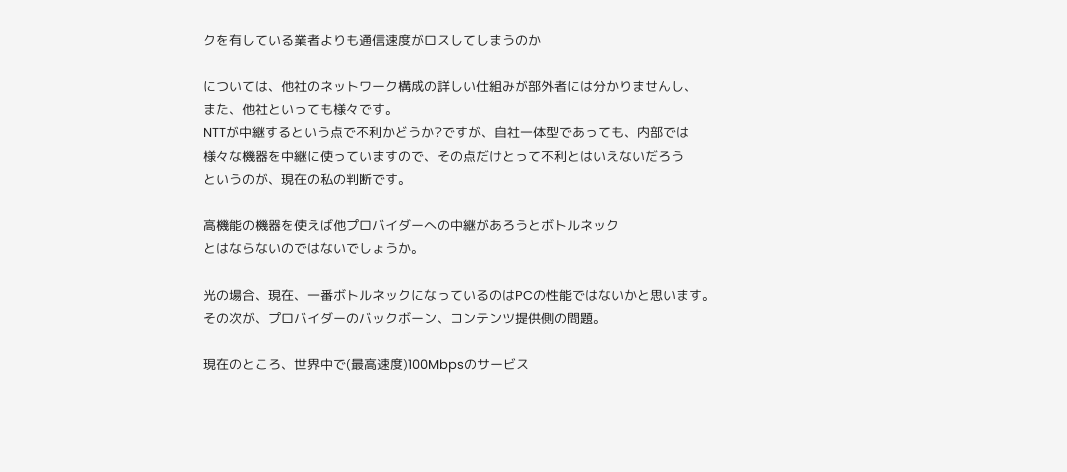クを有している業者よりも通信速度がロスしてしまうのか

については、他社のネットワーク構成の詳しい仕組みが部外者には分かりませんし、
また、他社といっても様々です。
NTTが中継するという点で不利かどうか?ですが、自社一体型であっても、内部では
様々な機器を中継に使っていますので、その点だけとって不利とはいえないだろう
というのが、現在の私の判断です。

高機能の機器を使えば他プロバイダーへの中継があろうとボトルネック
とはならないのではないでしょうか。

光の場合、現在、一番ボトルネックになっているのはPCの性能ではないかと思います。
その次が、プロバイダーのバックボーン、コンテンツ提供側の問題。

現在のところ、世界中で(最高速度)100Mbpsのサービス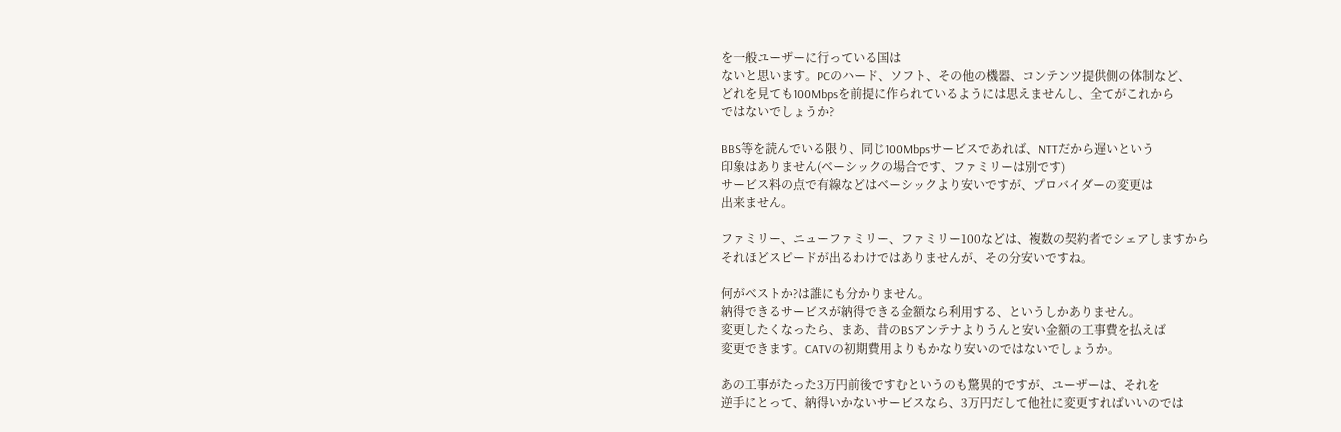を一般ユーザーに行っている国は
ないと思います。PCのハード、ソフト、その他の機器、コンテンツ提供側の体制など、
どれを見ても100Mbpsを前提に作られているようには思えませんし、全てがこれから
ではないでしょうか?

BBS等を読んでいる限り、同じ100Mbpsサービスであれば、NTTだから遅いという
印象はありません(ベーシックの場合です、ファミリーは別です)
サービス料の点で有線などはベーシックより安いですが、プロバイダーの変更は
出来ません。

ファミリー、ニューファミリー、ファミリー100などは、複数の契約者でシェアしますから
それほどスピードが出るわけではありませんが、その分安いですね。

何がベストか?は誰にも分かりません。
納得できるサービスが納得できる金額なら利用する、というしかありません。
変更したくなったら、まあ、昔のBSアンテナよりうんと安い金額の工事費を払えば
変更できます。CATVの初期費用よりもかなり安いのではないでしょうか。

あの工事がたった3万円前後ですむというのも驚異的ですが、ユーザーは、それを
逆手にとって、納得いかないサービスなら、3万円だして他社に変更すればいいのでは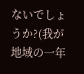ないでしょうか?(我が地域の一年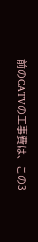前のCATVの工事費は、この3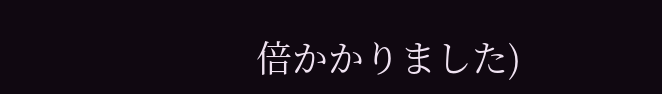倍かかりました)